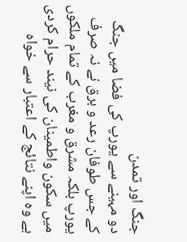جنگ اور تمدن
دو مہینے سے یورپ کی فضا میں جنگ کے جس طوفان رعد و برق نے نہ صرف یورپ بلکہ مشرق و مغرب کے تمام ملکوں میں سکون واطمینان کی نیند حرام کردی ہے وہ اپنے نتائج کے اعتبار سے خواہ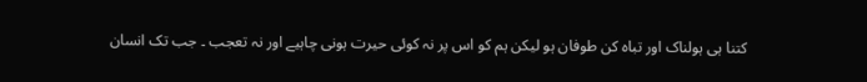کتنا ہی ہولناک اور تباہ کن طوفان ہو لیکن ہم کو اس پر نہ کوئی حیرت ہونی چاہیے اور نہ تعجب ۔ جب تک انسان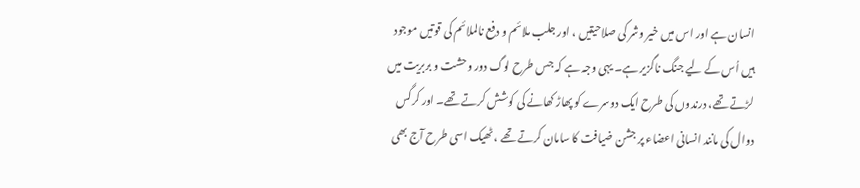انسان ہے اور اس میں خیر وشر کی صلاحیتیں ، اور جلب ملائم و دفع نالملائم کی قوتیں موجود ہیں اُس کے لیے جنگ ناگزیر ہے۔ یہی وجہ ہے کہ جس طرح لوگ دور وحشت و بربریت میں لڑتے تھے، درندوں کی طرح ایک دوسرے کو پھاڑ کھانے کی کوشش کرتے تھے۔ اور کرگس دوال کی مانند انسانی اعضاء پر جشن ضیافت کا سامان کرتے تھے ، ٹھیک اسی طرح آج بھی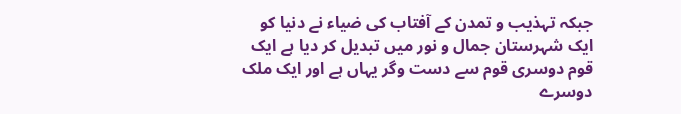جبکہ تہذیب و تمدن کے آفتاب کی ضیاء نے دنیا کو ایک شہرستان جمال و نور میں تبدیل کر دیا ہے ایک قوم دوسری قوم سے دست وگر یہاں ہے اور ایک ملک دوسرے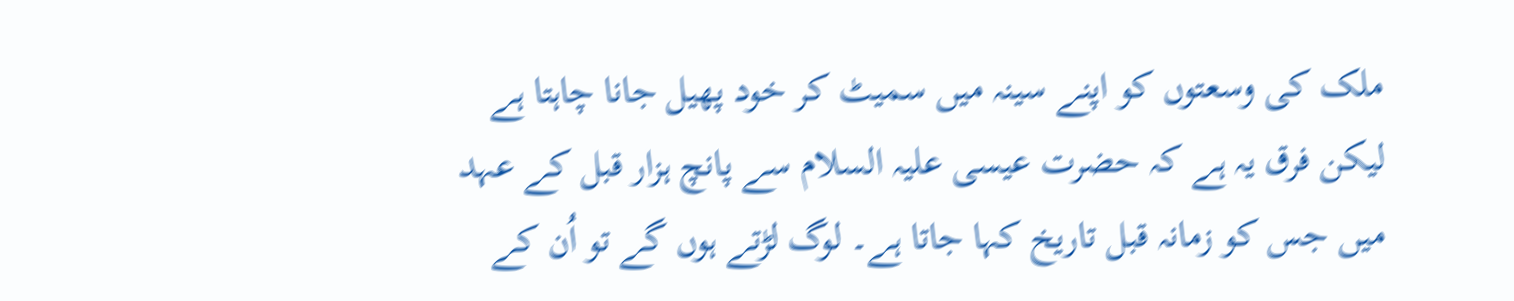ملک کی وسعتوں کو اپنے سینہ میں سمیٹ کر خود پھیل جانا چاہتا ہے لیکن فرق یہ ہے کہ حضرت عیسی علیہ السلام سے پانچ ہزار قبل کے عہد میں جس کو زمانہ قبل تاریخ کہا جاتا ہے۔ لوگ لڑتے ہوں گے تو اُن کے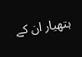ہتھیار ان کے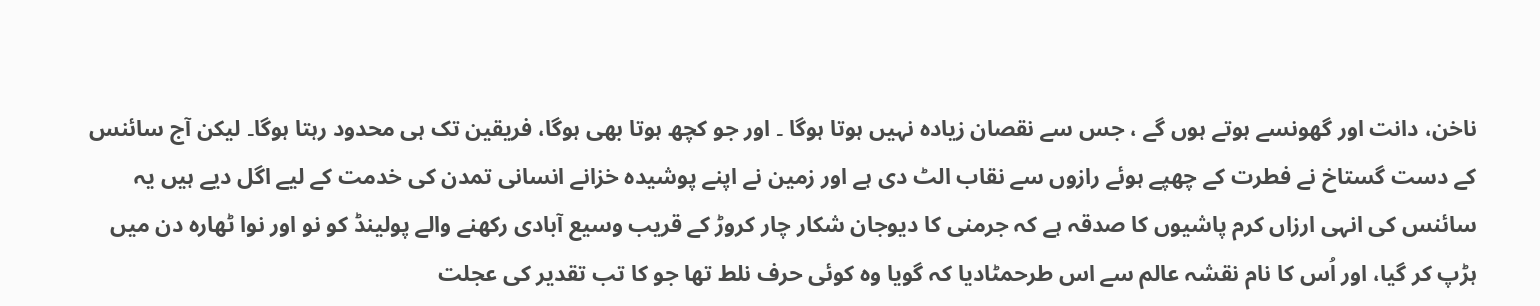ناخن، دانت اور گھونسے ہوتے ہوں گے ، جس سے نقصان زیادہ نہیں ہوتا ہوگا ۔ اور جو کچھ ہوتا بھی ہوگا، فریقین تک ہی محدود رہتا ہوگا۔ لیکن آج سائنس کے دست گستاخ نے فطرت کے چھپے ہوئے رازوں سے نقاب الٹ دی ہے اور زمین نے اپنے پوشیدہ خزانے انسانی تمدن کی خدمت کے لیے اگل دیے ہیں یہ سائنس کی انہی ارزاں کرم پاشیوں کا صدقہ ہے کہ جرمنی کا دیوجان شکار چار کروڑ کے قریب وسیع آبادی رکھنے والے پولینڈ کو نو اور نوا ٹھارہ دن میں ہڑپ کر گیا، اور اُس کا نام نقشہ عالم سے اس طرحمٹادیا کہ گویا وہ کوئی حرف نلط تھا جو کا تب تقدیر کی عجلت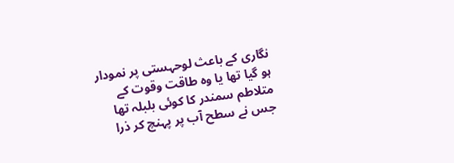نگاری کے باعث لوحہستی پر نمودار ہو گیا تھا یا وہ طاقت وقوت کے متلاطم سمندر کا کوئی بلبلہ تھا جس نے سطح آب پر پہنچ کر ذرا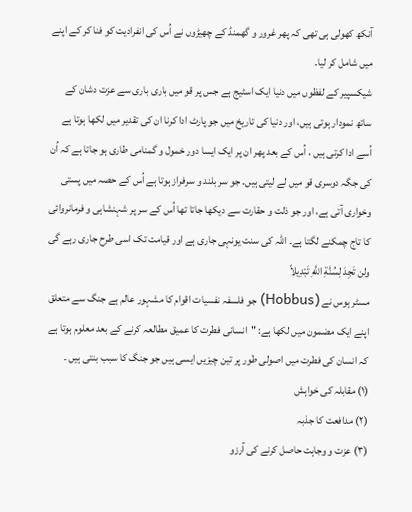آنکھ کھولی ہی تھی کہ پھر غرور و گھمنڈ کے چھیڑوں نے اُس کی انفرادیت کو فنا کر کے اپنے میں شامل کر لیا۔
شیکسپیر کے لفظوں میں دنیا ایک اسٹیج ہے جس پر قو میں باری باری سے عزت دشان کے ساتھ نمودار ہوتی ہیں، اور دنیا کی تاریخ میں جو پارٹ ادا کرنا ان کی تقدیر میں لکھا ہوتا ہے اُسے ادا کرتی ہیں ، اُس کے بعد پھر ان پر ایک ایسا دور خمول و گمنامی طاری ہو جاتا ہے کہ اُن کی جگہ دوسری قو میں لے لیتی ہیں۔ جو سر بلند و سرفراز ہوتا ہے اُس کے حصہ میں پستی وخواری آتی ہے، اور جو ذلت و حقارت سے دیکھا جاتا تھا اُس کے سر پر شہنشاہی و فرمانروائی کا تاج چمکنے لگتا ہے۔ اللہ کی سنت یونہی جاری ہے اور قیامت تک اسی طرح جاری رہے گی ولن تَجِدَ لِسُنَّةِ اللَّهِ تَبْدِيلاً
مسٹر ہوس نے (Hobbus) جو فلسفہ نفسیات اقوام کا مشہور عالم ہے جنگ سے متعلق اپنے ایک مضمون میں لکھا ہے: "انسانی فطرت کا عمیق مطالعہ کرنے کے بعد معلوم ہوتا ہے کہ انسان کی فطرت میں اصولی طور پر تین چیزیں ایسی ہیں جو جنگ کا سبب بنتی ہیں ۔
(۱) مقابلہ کی خواہش
(۲) مدافعت کا جذبہ
(۳) عزت و وجاہت حاصل کرنے کی آرزو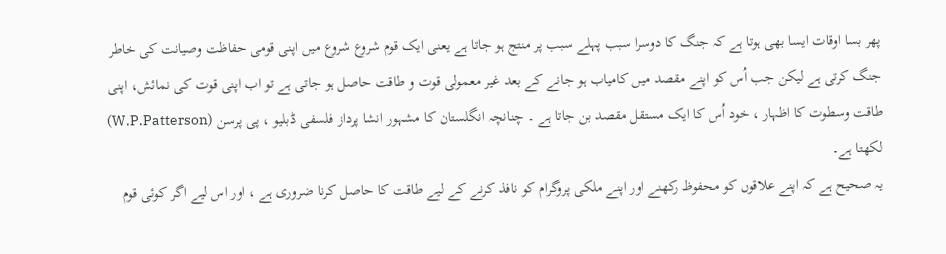پھر بسا اوقات ایسا بھی ہوتا ہے کہ جنگ کا دوسرا سبب پہلے سبب پر منتج ہو جاتا ہے یعنی ایک قوم شروع شروع میں اپنی قومی حفاظت وصیانت کی خاطر جنگ کرتی ہے لیکن جب اُس کو اپنے مقصد میں کامیاب ہو جانے کے بعد غیر معمولی قوت و طاقت حاصل ہو جاتی ہے تو اب اپنی قوت کی نمائش، اپنی طاقت وسطوت کا اظہار ، خود اُس کا ایک مستقل مقصد بن جاتا ہے ۔ چنانچہ انگلستان کا مشہور انشا پرداز فلسفی ڈبلیو ، پی پرسن (W.P.Patterson) لکھتا ہے۔
یہ صحیح ہے کہ اپنے علاقوں کو محفوظ رکھنے اور اپنے ملکی پروگرام کو نافذ کرنے کے لیے طاقت کا حاصل کرنا ضروری ہے ، اور اس لیے اگر کوئی قوم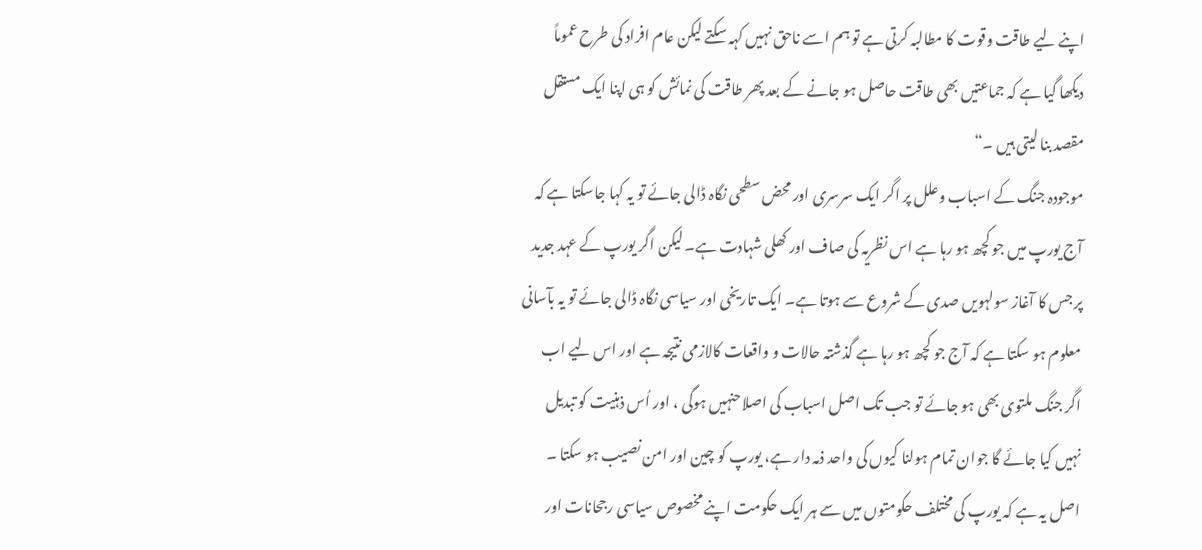اپنے لیے طاقت وقوت کا مطالبہ کرتی ہے تو ہم اسے ناحق نہیں کہہ سکتے لیکن عام افراد کی طرح عموماً دیکھا گیا ہے کہ جماعتیں بھی طاقت حاصل ہو جانے کے بعد پھر طاقت کی نمائش کو ہی اپنا ایک مستقل مقصد بنا لیتی ہیں ۔“
موجودہ جنگ کے اسباب وعلل پر اگر ایک سرسری اور محض سطحی نگاہ ڈالی جائے تو یہ کہا جاسکتا ہے کہ آج یورپ میں جو کچھ ہو رہا ہے اس نظریہ کی صاف اور کھلی شہادت ہے۔ لیکن اگر یورپ کے عہد جدید پر جس کا آغاز سولہویں صدی کے شروع سے ہوتا ہے۔ ایک تاریخی اور سیاسی نگاہ ڈالی جائے تو یہ بآسانی معلوم ہو سکتا ہے کہ آج جو کچھ ہو رہا ہے گذشتہ حالات و واقعات کالازمی نتیجہ ہے اور اس لیے اب اگر جنگ ملتوی بھی ہو جائے تو جب تک اصل اسباب کی اصلاحنہیں ہوگی ، اور اُس ذہنیت کو تبدیل نہیں کیا جائے گا جوان تمام ہولنا کیوں کی واحد ذمہ دار ہے، یورپ کو چین اور امن نصیب ہو سکتا ۔
اصل یہ ہے کہ یورپ کی مختلف حکومتوں میں سے ہر ایک حکومت اپنے مخصوص سیاسی رجحانات اور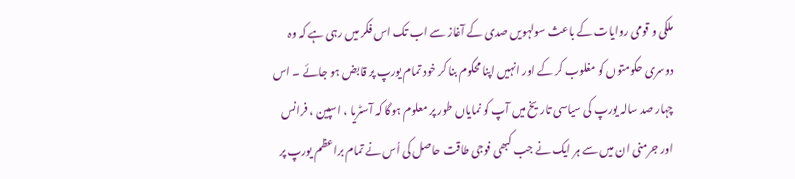ملکی و قومی روایات کے باعث سولہویں صدی کے آغاز سے اب تک اس فکر میں رہی ہے کہ وہ دوسری حکومتوں کو مغلوب کر کے اور انہیں اپنا محکوم بنا کر خود تمام یورپ پر قابض ہو جائے ۔ اس چہار صد سالہ یورپ کی سیاسی تاریخ میں آپ کو نمایاں طور پر معلوم ہوگا کہ آسٹریا ، اسپین ، فرانس اور جرمنی ان میں سے ہر ایک نے جب کبھی فوجی طاقت حاصل کی اُس نے تمام براعظم یورپ پر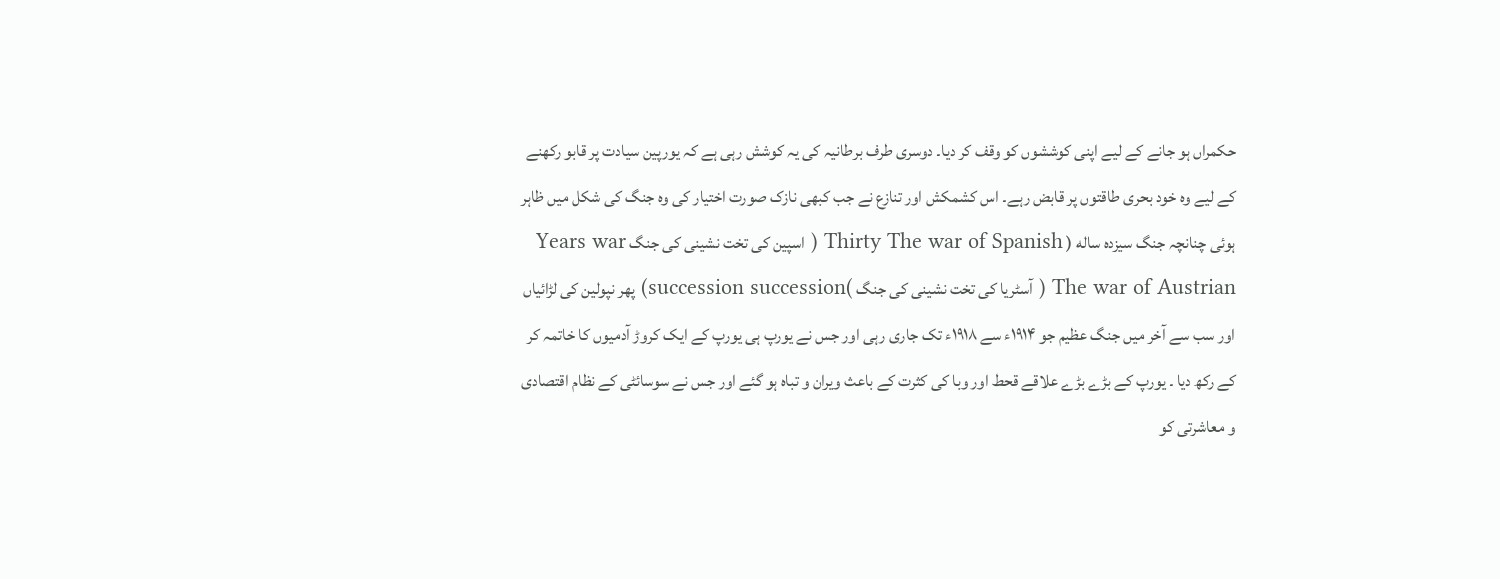حکمراں ہو جانے کے لیے اپنی کوششوں کو وقف کر دیا۔ دوسری طرف برطانیہ کی یہ کوشش رہی ہے کہ یورپین سیادت پر قابو رکھنے کے لیے وہ خود بحری طاقتوں پر قابض رہے۔ اس کشمکش اور تنازع نے جب کبھی نازک صورت اختیار کی وہ جنگ کی شکل میں ظاہر ہوئی چنانچہ جنگ سیزده ساله ( Thirty The war of Spanish ( اسپین کی تخت نشینی کی جنگ Years war The war of Austrian ( آسٹریا کی تخت نشینی کی جنگ )succession succession) پھر نپولین کی لڑائیاں اور سب سے آخر میں جنگ عظیم جو ۱۹۱۴ء سے ۱۹۱۸ء تک جاری رہی اور جس نے یورپ ہی یورپ کے ایک کروڑ آدمیوں کا خاتمہ کر کے رکھ دیا ۔ یورپ کے بڑے بڑے علاقے قحط اور وبا کی کثرت کے باعث ویران و تباہ ہو گئے اور جس نے سوسائٹی کے نظام اقتصادی و معاشرتی کو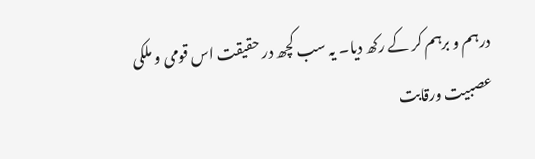درہم و برہم کر کے رکھ دیا۔ یہ سب کچھ در حقیقت اس قومی و ملکی عصبیت ورقابت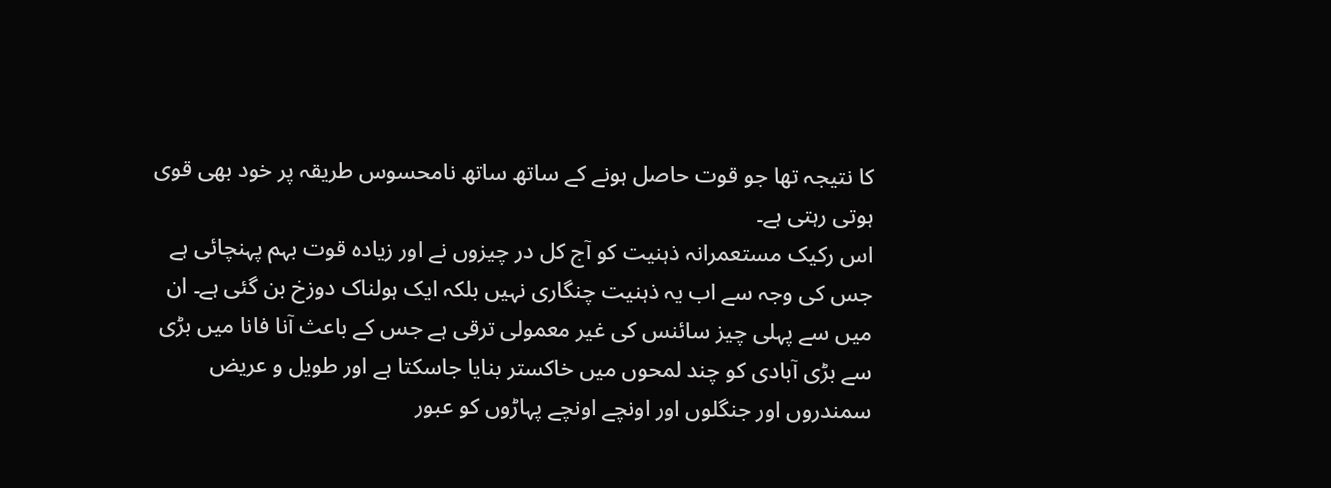کا نتیجہ تھا جو قوت حاصل ہونے کے ساتھ ساتھ نامحسوس طریقہ پر خود بھی قوی ہوتی رہتی ہے۔
اس رکیک مستعمرانہ ذہنیت کو آج کل در چیزوں نے اور زیادہ قوت بہم پہنچائی ہے جس کی وجہ سے اب یہ ذہنیت چنگاری نہیں بلکہ ایک ہولناک دوزخ بن گئی ہے۔ ان میں سے پہلی چیز سائنس کی غیر معمولی ترقی ہے جس کے باعث آنا فانا میں بڑی سے بڑی آبادی کو چند لمحوں میں خاکستر بنایا جاسکتا ہے اور طویل و عریض سمندروں اور جنگلوں اور اونچے اونچے پہاڑوں کو عبور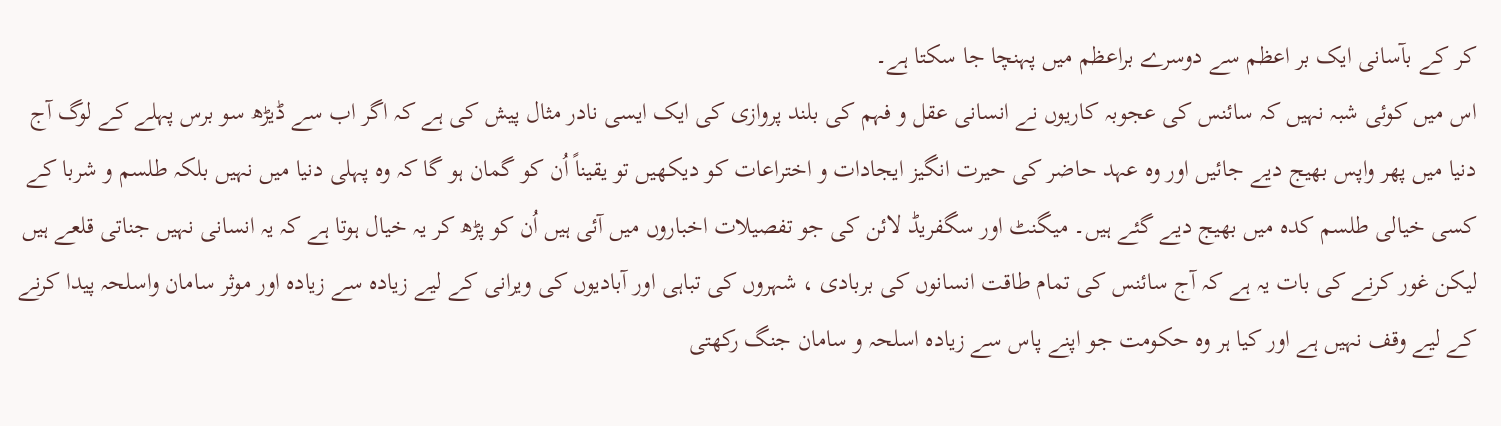کر کے بآسانی ایک بر اعظم سے دوسرے براعظم میں پہنچا جا سکتا ہے۔
اس میں کوئی شبہ نہیں کہ سائنس کی عجوبہ کاریوں نے انسانی عقل و فہم کی بلند پروازی کی ایک ایسی نادر مثال پیش کی ہے کہ اگر اب سے ڈیڑھ سو برس پہلے کے لوگ آج دنیا میں پھر واپس بھیج دیے جائیں اور وہ عہد حاضر کی حیرت انگیز ایجادات و اختراعات کو دیکھیں تو یقیناً اُن کو گمان ہو گا کہ وہ پہلی دنیا میں نہیں بلکہ طلسم و شربا کے کسی خیالی طلسم کدہ میں بھیج دیے گئے ہیں۔ میگنٹ اور سگفریڈ لائن کی جو تفصیلات اخباروں میں آئی ہیں اُن کو پڑھ کر یہ خیال ہوتا ہے کہ یہ انسانی نہیں جناتی قلعے ہیں لیکن غور کرنے کی بات یہ ہے کہ آج سائنس کی تمام طاقت انسانوں کی بربادی ، شہروں کی تباہی اور آبادیوں کی ویرانی کے لیے زیادہ سے زیادہ اور موثر سامان واسلحہ پیدا کرنے کے لیے وقف نہیں ہے اور کیا ہر وہ حکومت جو اپنے پاس سے زیادہ اسلحہ و سامان جنگ رکھتی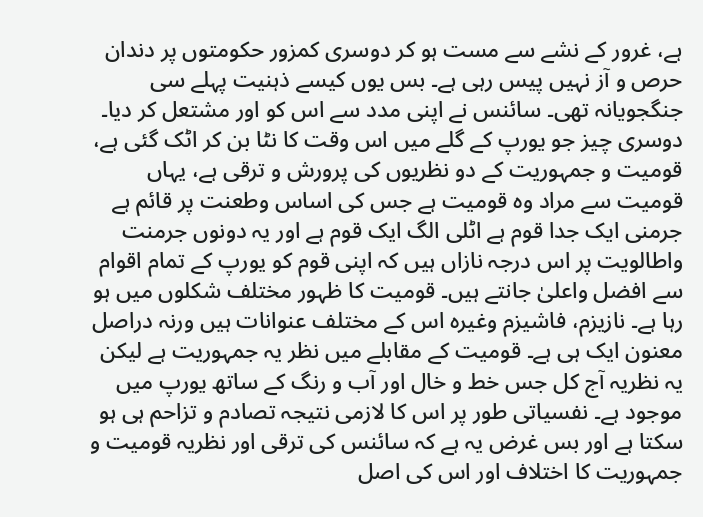ہے، غرور کے نشے سے مست ہو کر دوسری کمزور حکومتوں پر دندان حرص و آز نہیں پیس رہی ہے۔ بس یوں کیسے ذہنیت پہلے سی جنگجویانہ تھی۔ سائنس نے اپنی مدد سے اس کو اور مشتعل کر دیا۔
دوسری چیز جو یورپ کے گلے میں اس وقت کا نٹا بن کر اٹک گئی ہے، قومیت و جمہوریت کے دو نظریوں کی پرورش و ترقی ہے، یہاں قومیت سے مراد وہ قومیت ہے جس کی اساس وطعنت پر قائم ہے جرمنی ایک جدا قوم ہے اٹلی الگ ایک قوم ہے اور یہ دونوں جرمنت واطالویت پر اس درجہ نازاں ہیں کہ اپنی قوم کو یورپ کے تمام اقوام سے افضل واعلیٰ جانتے ہیں۔ قومیت کا ظہور مختلف شکلوں میں ہو رہا ہے۔ نازیزم، فاشیزم وغیرہ اس کے مختلف عنوانات ہیں ورنہ دراصل معنون ایک ہی ہے۔ قومیت کے مقابلے میں نظر یہ جمہوریت ہے لیکن یہ نظریہ آج کل جس خط و خال اور آب و رنگ کے ساتھ یورپ میں موجود ہے۔ نفسیاتی طور پر اس کا لازمی نتیجہ تصادم و تزاحم ہی ہو سکتا ہے اور بس غرض یہ ہے کہ سائنس کی ترقی اور نظریہ قومیت و جمہوریت کا اختلاف اور اس کی اصل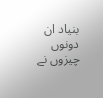بنیاد ان دونوں چیزوں نے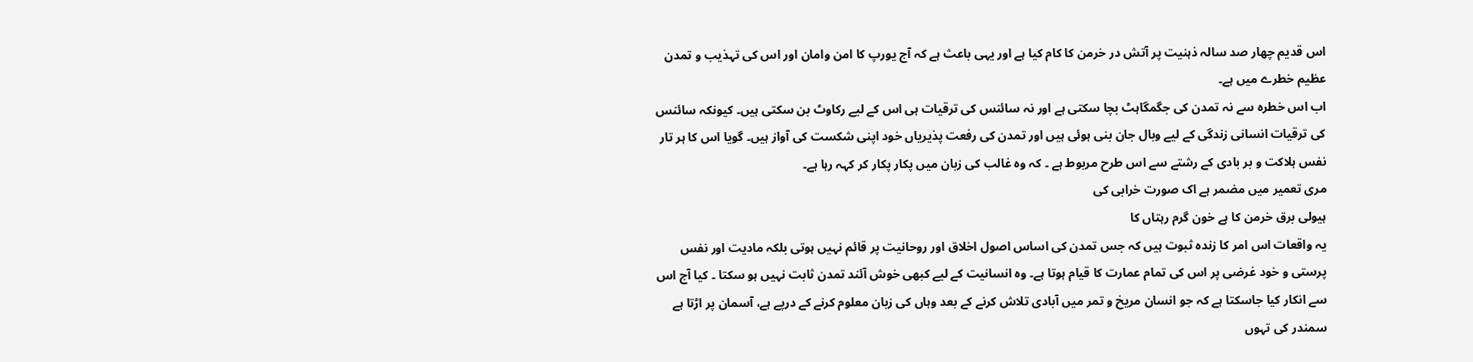اس قدیم چهار صد سالہ ذہنیت پر آتش در خرمن کا کام کیا ہے اور یہی باعث ہے کہ آج یورپ کا امن وامان اور اس کی تہذیب و تمدن عظیم خطرے میں ہے۔
اب اس خطرہ سے نہ تمدن کی جگمگاہٹ بچا سکتی ہے اور نہ سائنس کی ترقیات ہی اس کے لیے رکاوٹ بن سکتی ہیں۔ کیونکہ سائنس کی ترقیات انسانی زندگی کے لیے وبال جان بنی ہوئی ہیں اور تمدن کی رفعت پذیریاں خود اپنی شکست کی آواز ہیں۔ گویا اس کا ہر تار نفس ہلاکت و بر بادی کے رشتے سے اس طرح مربوط ہے ۔ کہ وہ غالب کی زبان میں پکار پکار کر کہہ رہا ہے۔
مری تعمیر میں مضمر ہے اک صورت خرابی کی
ہیولی برق خرمن کا ہے خون گرم رہتاں کا
یہ واقعات اس امر کا زندہ ثبوت ہیں کہ جس تمدن کی اساس اصول اخلاق اور روحانیت پر قائم نہیں ہوتی بلکہ مادیت اور نفس پرستی و خود غرضی پر اس کی تمام عمارت کا قیام ہوتا ہے۔ وہ انسانیت کے لیے کبھی خوش آئند تمدن ثابت نہیں ہو سکتا ۔ کیا آج اس سے انکار کیا جاسکتا ہے کہ جو انسان مریخ و تمر میں آبادی تلاش کرنے کے بعد وہاں کی زبان معلوم کرنے کے درپے ہے، آسمان پر اڑتا ہے سمندر کی تہوں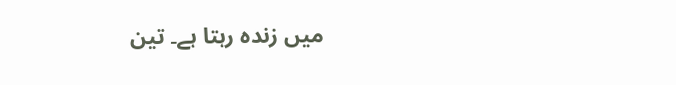میں زندہ رہتا ہے۔ تین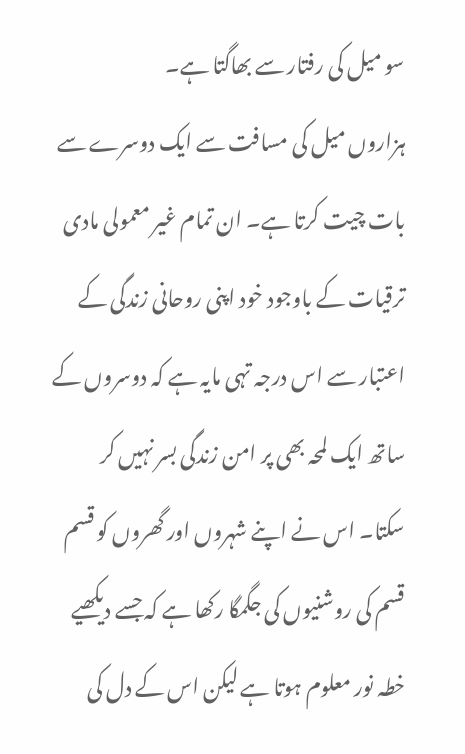سو میل کی رفتار سے بھاگتا ہے۔
ہزاروں میل کی مسافت سے ایک دوسرے سے بات چیت کرتا ہے۔ ان تمام غیر معمولی مادی ترقیات کے باوجود خود اپنی روحانی زندگی کے اعتبار سے اس درجہ تہی مایہ ہے کہ دوسروں کے ساتھ ایک لمحہ بھی پر امن زندگی بسر نہیں کر سکتا۔ اس نے اپنے شہروں اور گھروں کو قسم قسم کی روشنیوں کی جگمگا رکھا ہے کہ جسے دیکھیے خطہ نور معلوم ہوتا ہے لیکن اس کے دل کی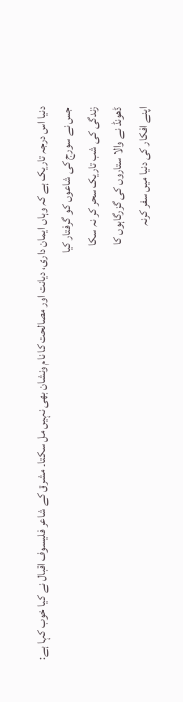دنیا اس درجہ تاریک ہے کہ وہاں ایمان داری، دیانت اور مصالحت کا نام ونشان بھی نہیں مل سکتا۔ مشرق کے شاعر فلیسوف اقبال نے کیا خوب کہا ہے:
جس نے سورج کی شاعوں کو گرفتار کیا
زندگی کی شب تاریک سحر کر نہ سکا
ڈھونڈ نے والا ستاروں کی گزرگاہوں کا
اپنے افکار کی دنیا میں سفر کرنہ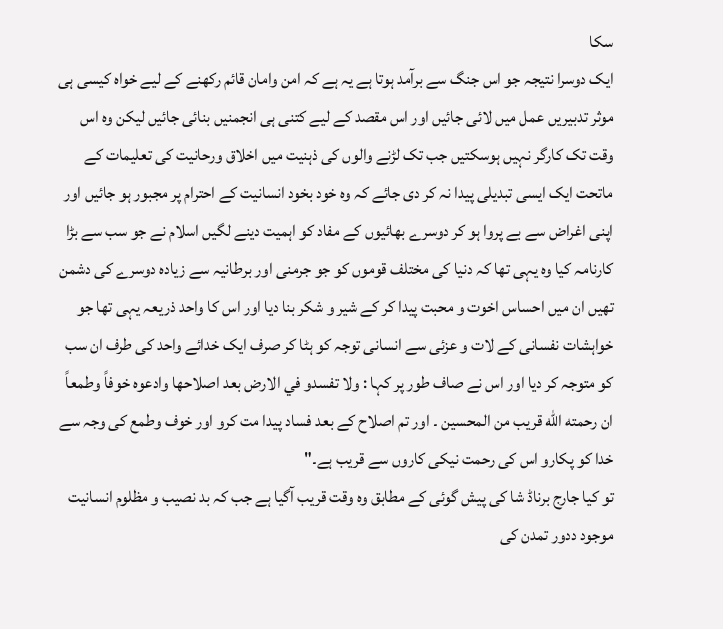سکا
ایک دوسرا نتیجہ جو اس جنگ سے برآمد ہوتا ہے یہ ہے کہ امن وامان قائم رکھنے کے لیے خواہ کیسی ہی موثر تدبیریں عمل میں لائی جائیں اور اس مقصد کے لیے کتنی ہی انجمنیں بنائی جائیں لیکن وہ اس وقت تک کارگر نہیں ہوسکتیں جب تک لڑنے والوں کی ذہنیت میں اخلاق ورحانیت کی تعلیمات کے ماتحت ایک ایسی تبدیلی پیدا نہ کر دی جائے کہ وہ خود بخود انسانیت کے احترام پر مجبور ہو جائیں اور اپنی اغراض سے بے پروا ہو کر دوسرے بھائیوں کے مفاد کو اہمیت دینے لگیں اسلام نے جو سب سے بڑا کارنامہ کیا وہ یہی تھا کہ دنیا کی مختلف قوموں کو جو جرمنی اور برطانیہ سے زیادہ دوسرے کی دشمن تھیں ان میں احساس اخوت و محبت پیدا کر کے شیر و شکر بنا دیا اور اس کا واحد ذریعہ یہی تھا جو خواہشات نفسانی کے لات و عزئی سے انسانی توجہ کو ہٹا کر صرف ایک خدائے واحد کی طرف ان سب کو متوجہ کر دیا اور اس نے صاف طور پر کہا : ولا تفسدو في الارض بعد اصلاحها وادعوه خوفاً وطمعاً ان رحمته الله قريب من المحسین ۔ اور تم اصلاح کے بعد فساد پیدا مت کرو اور خوف وطمع کی وجہ سے خدا کو پکارو اس کی رحمت نیکی کاروں سے قریب ہے۔"
تو کیا جارج برناڈ شا کی پیش گوئی کے مطابق وہ وقت قریب آگیا ہے جب کہ بد نصیب و مظلوم انسانیت موجود ددور تمدن کی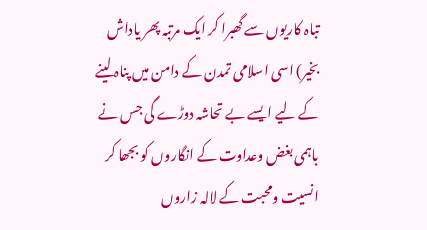تباہ کاریوں سے گھبرا کر ایک مرتبہ پھر یاداش بخیر) اسی اسلامی تمدن کے دامن میں پناہ لینے کے لیے ایسے بے تحاشہ دوڑے گی جس نے باہمی بغض وعداوت کے انگاروں کو بجھا کر انسیت ومحبت کے لالہ زاروں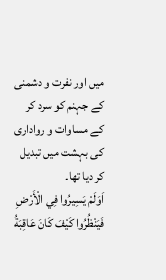میں اور نفرت و دشمنی کے جہنم کو سرد کر کے مساوات و رواداری کی بہشت میں تبدیل کر دیا تھا۔
اَوَلَمْ يَسِيرُوا فِي الْأَرْضِ فَيَنْظُرُوا كَيْفَ كَانَ عَاقِبَةُ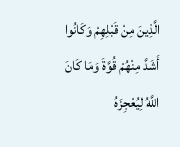الَّذِينَ مِنْ قَبْلِهِمْ وَكَانُوا أَشَدَّ مِنْهُمْ قُوَّةَ وَمَا كَانَ اللَّهُ لِيُعْجِزَهُ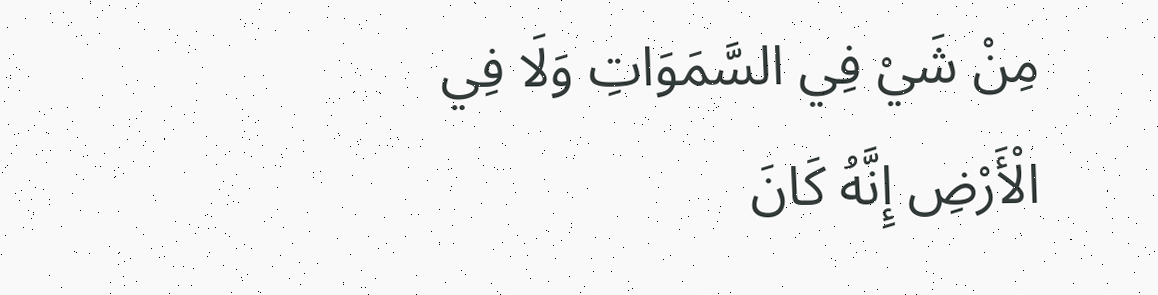مِنْ شَيْ فِي السَّمَوَاتِ وَلَا فِي الْأَرْضِ إِنَّهُ كَانَ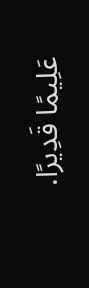عَلِيمًا قَدِيرًا.